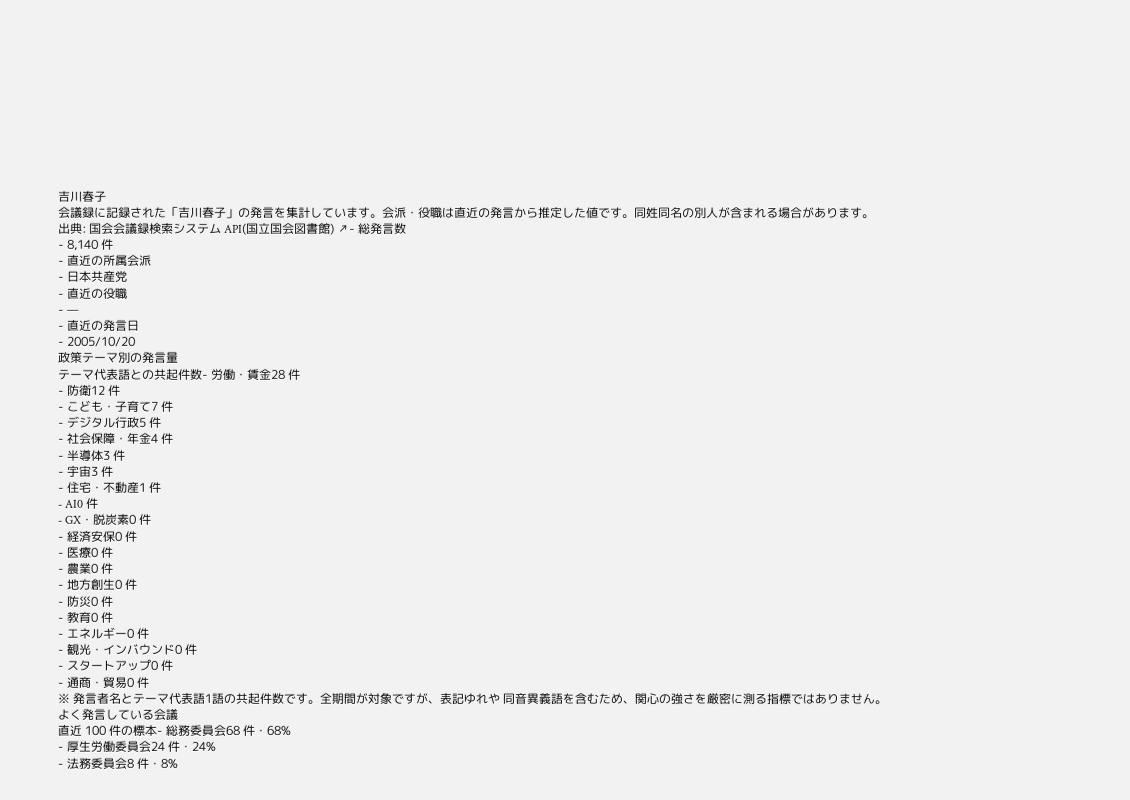吉川春子
会議録に記録された「吉川春子」の発言を集計しています。会派・役職は直近の発言から推定した値です。同姓同名の別人が含まれる場合があります。
出典: 国会会議録検索システム API(国立国会図書館) ↗- 総発言数
- 8,140 件
- 直近の所属会派
- 日本共産党
- 直近の役職
- —
- 直近の発言日
- 2005/10/20
政策テーマ別の発言量
テーマ代表語との共起件数- 労働・賃金28 件
- 防衛12 件
- こども・子育て7 件
- デジタル行政5 件
- 社会保障・年金4 件
- 半導体3 件
- 宇宙3 件
- 住宅・不動産1 件
- AI0 件
- GX・脱炭素0 件
- 経済安保0 件
- 医療0 件
- 農業0 件
- 地方創生0 件
- 防災0 件
- 教育0 件
- エネルギー0 件
- 観光・インバウンド0 件
- スタートアップ0 件
- 通商・貿易0 件
※ 発言者名とテーマ代表語1語の共起件数です。全期間が対象ですが、表記ゆれや 同音異義語を含むため、関心の強さを厳密に測る指標ではありません。
よく発言している会議
直近 100 件の標本- 総務委員会68 件・68%
- 厚生労働委員会24 件・24%
- 法務委員会8 件・8%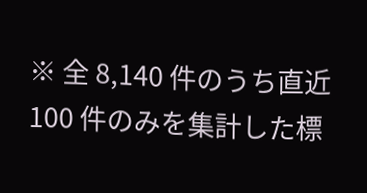※ 全 8,140 件のうち直近 100 件のみを集計した標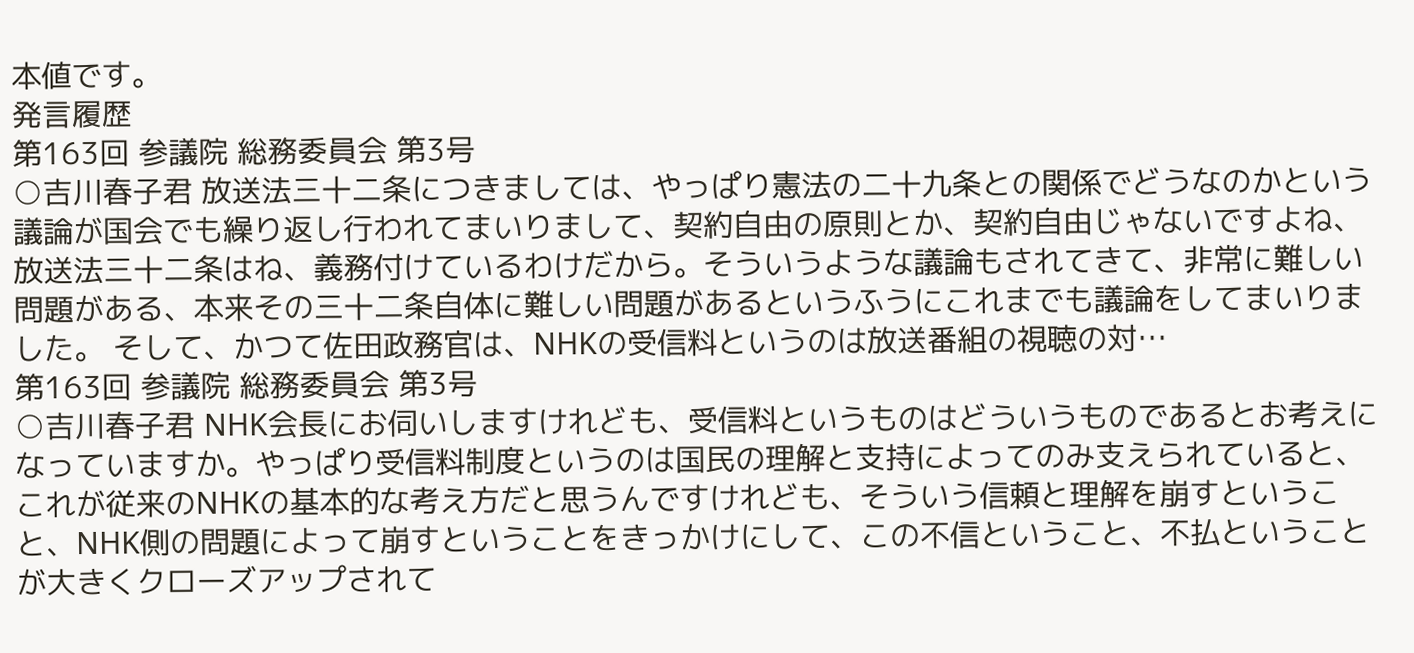本値です。
発言履歴
第163回 参議院 総務委員会 第3号
○吉川春子君 放送法三十二条につきましては、やっぱり憲法の二十九条との関係でどうなのかという議論が国会でも繰り返し行われてまいりまして、契約自由の原則とか、契約自由じゃないですよね、放送法三十二条はね、義務付けているわけだから。そういうような議論もされてきて、非常に難しい問題がある、本来その三十二条自体に難しい問題があるというふうにこれまでも議論をしてまいりました。 そして、かつて佐田政務官は、NHKの受信料というのは放送番組の視聴の対…
第163回 参議院 総務委員会 第3号
○吉川春子君 NHK会長にお伺いしますけれども、受信料というものはどういうものであるとお考えになっていますか。やっぱり受信料制度というのは国民の理解と支持によってのみ支えられていると、これが従来のNHKの基本的な考え方だと思うんですけれども、そういう信頼と理解を崩すということ、NHK側の問題によって崩すということをきっかけにして、この不信ということ、不払ということが大きくクローズアップされて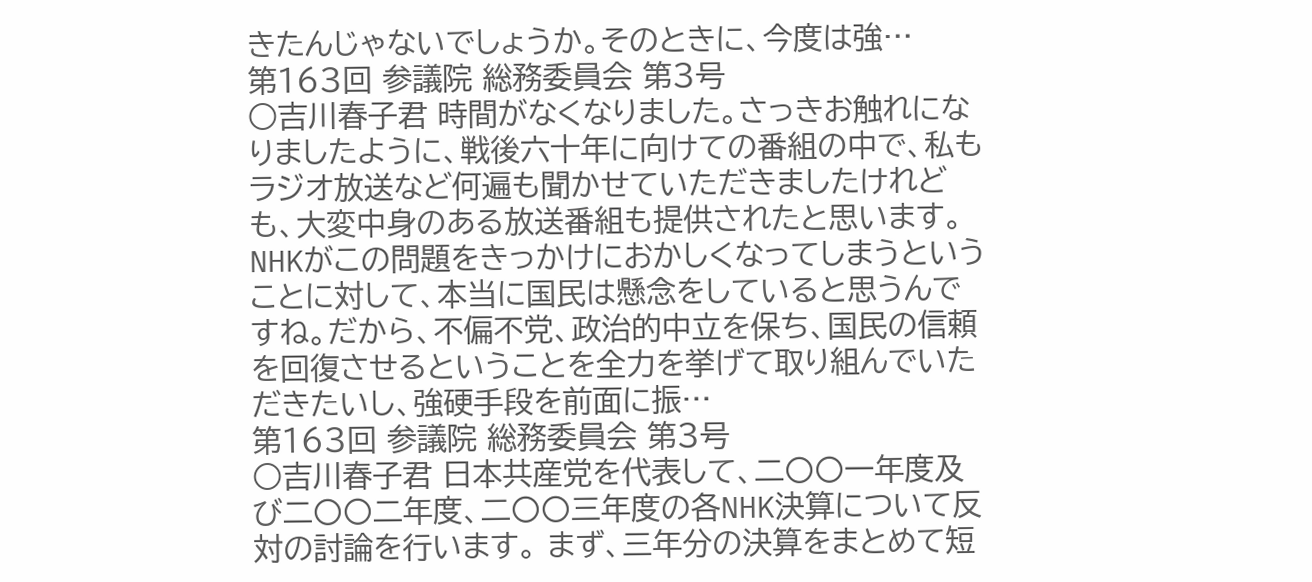きたんじゃないでしょうか。そのときに、今度は強…
第163回 参議院 総務委員会 第3号
○吉川春子君 時間がなくなりました。さっきお触れになりましたように、戦後六十年に向けての番組の中で、私もラジオ放送など何遍も聞かせていただきましたけれども、大変中身のある放送番組も提供されたと思います。 NHKがこの問題をきっかけにおかしくなってしまうということに対して、本当に国民は懸念をしていると思うんですね。だから、不偏不党、政治的中立を保ち、国民の信頼を回復させるということを全力を挙げて取り組んでいただきたいし、強硬手段を前面に振…
第163回 参議院 総務委員会 第3号
○吉川春子君 日本共産党を代表して、二〇〇一年度及び二〇〇二年度、二〇〇三年度の各NHK決算について反対の討論を行います。 まず、三年分の決算をまとめて短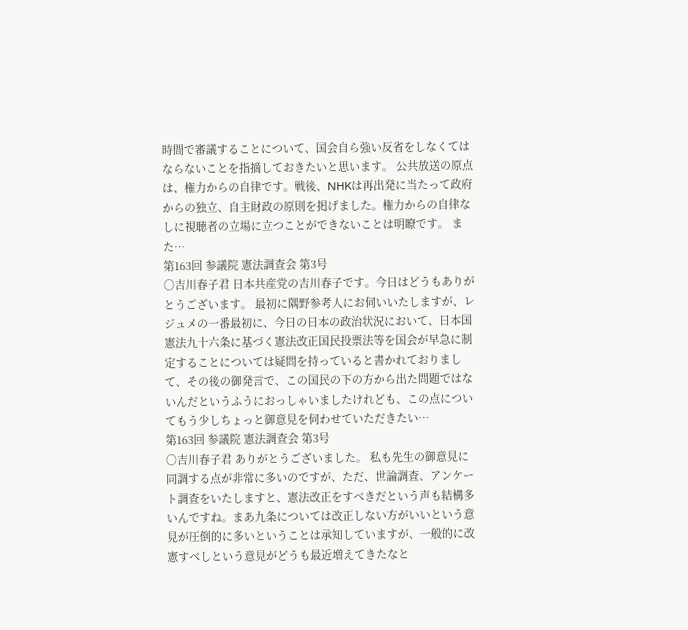時間で審議することについて、国会自ら強い反省をしなくてはならないことを指摘しておきたいと思います。 公共放送の原点は、権力からの自律です。戦後、NHKは再出発に当たって政府からの独立、自主財政の原則を掲げました。権力からの自律なしに視聴者の立場に立つことができないことは明瞭です。 また…
第163回 参議院 憲法調査会 第3号
○吉川春子君 日本共産党の吉川春子です。今日はどうもありがとうございます。 最初に隅野参考人にお伺いいたしますが、レジュメの一番最初に、今日の日本の政治状況において、日本国憲法九十六条に基づく憲法改正国民投票法等を国会が早急に制定することについては疑問を持っていると書かれておりまして、その後の御発言で、この国民の下の方から出た問題ではないんだというふうにおっしゃいましたけれども、この点についてもう少しちょっと御意見を伺わせていただきたい…
第163回 参議院 憲法調査会 第3号
○吉川春子君 ありがとうございました。 私も先生の御意見に同調する点が非常に多いのですが、ただ、世論調査、アンケート調査をいたしますと、憲法改正をすべきだという声も結構多いんですね。まあ九条については改正しない方がいいという意見が圧倒的に多いということは承知していますが、一般的に改憲すべしという意見がどうも最近増えてきたなと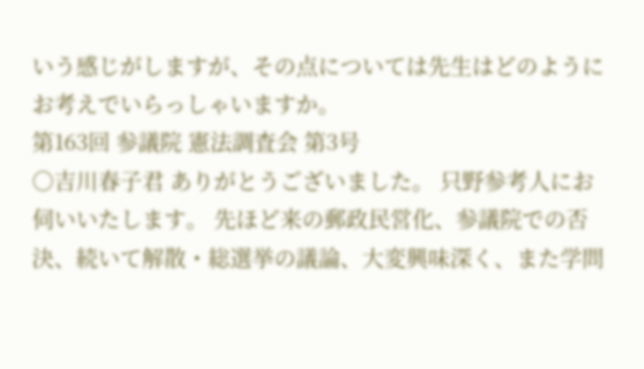いう感じがしますが、その点については先生はどのようにお考えでいらっしゃいますか。
第163回 参議院 憲法調査会 第3号
○吉川春子君 ありがとうございました。 只野参考人にお伺いいたします。 先ほど来の郵政民営化、参議院での否決、続いて解散・総選挙の議論、大変興味深く、また学問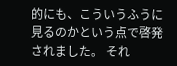的にも、こういうふうに見るのかという点で啓発されました。 それ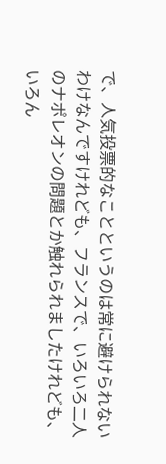で、人気投票的なことというのは常に避けられないわけなんですけれども、フランスで、いろいろ二人のナポレオンの問題とか触れられましたけれども、いろん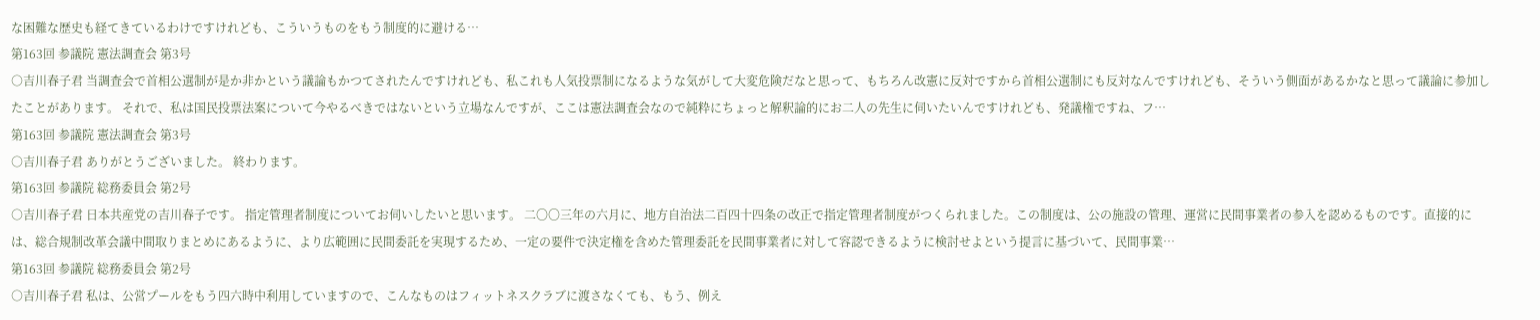な困難な歴史も経てきているわけですけれども、こういうものをもう制度的に避ける…
第163回 参議院 憲法調査会 第3号
○吉川春子君 当調査会で首相公選制が是か非かという議論もかつてされたんですけれども、私これも人気投票制になるような気がして大変危険だなと思って、もちろん改憲に反対ですから首相公選制にも反対なんですけれども、そういう側面があるかなと思って議論に参加したことがあります。 それで、私は国民投票法案について今やるべきではないという立場なんですが、ここは憲法調査会なので純粋にちょっと解釈論的にお二人の先生に伺いたいんですけれども、発議権ですね、フ…
第163回 参議院 憲法調査会 第3号
○吉川春子君 ありがとうございました。 終わります。
第163回 参議院 総務委員会 第2号
○吉川春子君 日本共産党の吉川春子です。 指定管理者制度についてお伺いしたいと思います。 二〇〇三年の六月に、地方自治法二百四十四条の改正で指定管理者制度がつくられました。この制度は、公の施設の管理、運営に民間事業者の参入を認めるものです。直接的には、総合規制改革会議中間取りまとめにあるように、より広範囲に民間委託を実現するため、一定の要件で決定権を含めた管理委託を民間事業者に対して容認できるように検討せよという提言に基づいて、民間事業…
第163回 参議院 総務委員会 第2号
○吉川春子君 私は、公営プールをもう四六時中利用していますので、こんなものはフィットネスクラブに渡さなくても、もう、例え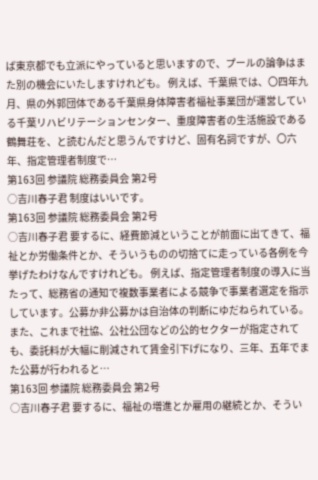ば東京都でも立派にやっていると思いますので、プールの論争はまた別の機会にいたしますけれども。 例えば、千葉県では、〇四年九月、県の外郭団体である千葉県身体障害者福祉事業団が運営している千葉リハビリテーションセンター、重度障害者の生活施設である鶴舞荘を、と読むんだと思うんですけど、固有名詞ですが、〇六年、指定管理者制度で…
第163回 参議院 総務委員会 第2号
○吉川春子君 制度はいいです。
第163回 参議院 総務委員会 第2号
○吉川春子君 要するに、経費節減ということが前面に出てきて、福祉とか労働条件とか、そういうものの切捨てに走っている各例を今挙げたわけなんですけれども。 例えば、指定管理者制度の導入に当たって、総務省の通知で複数事業者による競争で事業者選定を指示しています。公募か非公募かは自治体の判断にゆだねられている。また、これまで社協、公社公団などの公的セクターが指定されても、委託料が大幅に削減されて賃金引下げになり、三年、五年でまた公募が行われると…
第163回 参議院 総務委員会 第2号
○吉川春子君 要するに、福祉の増進とか雇用の継続とか、そうい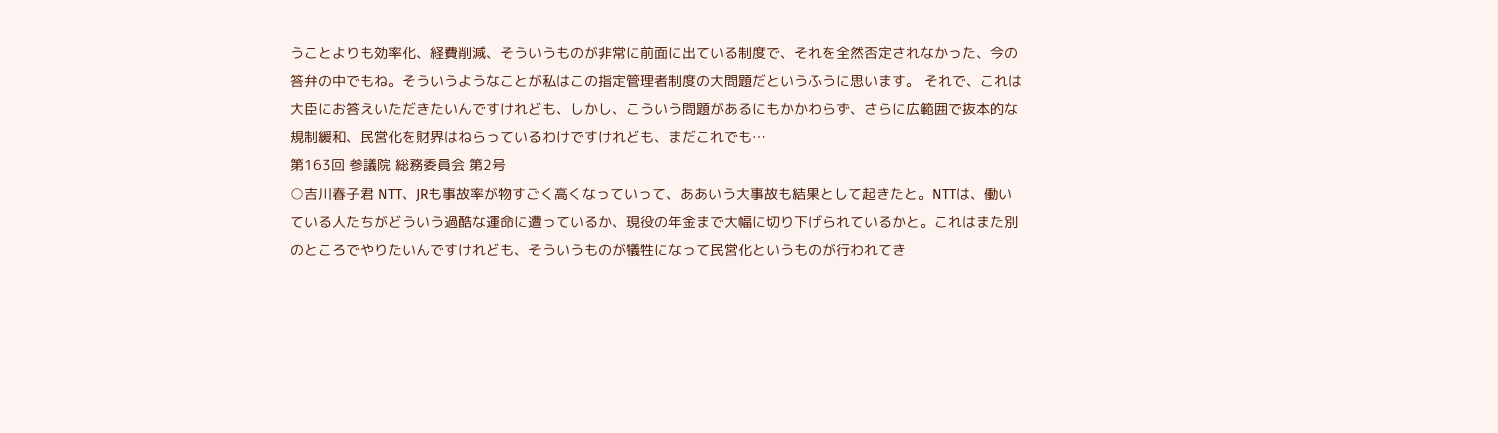うことよりも効率化、経費削減、そういうものが非常に前面に出ている制度で、それを全然否定されなかった、今の答弁の中でもね。そういうようなことが私はこの指定管理者制度の大問題だというふうに思います。 それで、これは大臣にお答えいただきたいんですけれども、しかし、こういう問題があるにもかかわらず、さらに広範囲で抜本的な規制緩和、民営化を財界はねらっているわけですけれども、まだこれでも…
第163回 参議院 総務委員会 第2号
○吉川春子君 NTT、JRも事故率が物すごく高くなっていって、ああいう大事故も結果として起きたと。NTTは、働いている人たちがどういう過酷な運命に遭っているか、現役の年金まで大幅に切り下げられているかと。これはまた別のところでやりたいんですけれども、そういうものが犠牲になって民営化というものが行われてき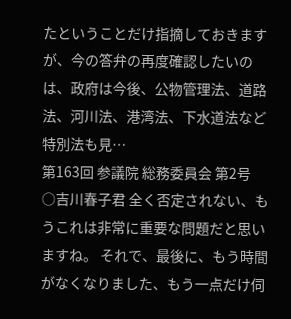たということだけ指摘しておきますが、今の答弁の再度確認したいのは、政府は今後、公物管理法、道路法、河川法、港湾法、下水道法など特別法も見…
第163回 参議院 総務委員会 第2号
○吉川春子君 全く否定されない、もうこれは非常に重要な問題だと思いますね。 それで、最後に、もう時間がなくなりました、もう一点だけ伺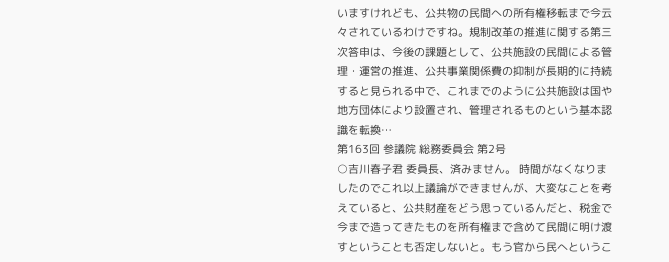いますけれども、公共物の民間への所有権移転まで今云々されているわけですね。規制改革の推進に関する第三次答申は、今後の課題として、公共施設の民間による管理・運営の推進、公共事業関係費の抑制が長期的に持続すると見られる中で、これまでのように公共施設は国や地方団体により設置され、管理されるものという基本認識を転換…
第163回 参議院 総務委員会 第2号
○吉川春子君 委員長、済みません。 時間がなくなりましたのでこれ以上議論ができませんが、大変なことを考えていると、公共財産をどう思っているんだと、税金で今まで造ってきたものを所有権まで含めて民間に明け渡すということも否定しないと。もう官から民へというこ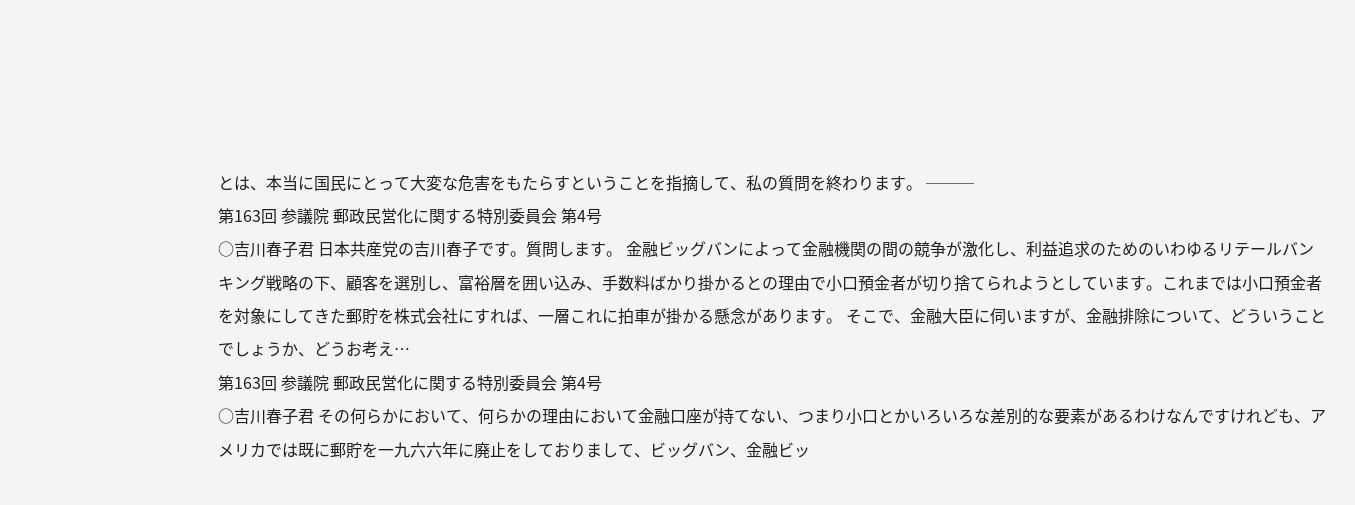とは、本当に国民にとって大変な危害をもたらすということを指摘して、私の質問を終わります。 ───
第163回 参議院 郵政民営化に関する特別委員会 第4号
○吉川春子君 日本共産党の吉川春子です。質問します。 金融ビッグバンによって金融機関の間の競争が激化し、利益追求のためのいわゆるリテールバンキング戦略の下、顧客を選別し、富裕層を囲い込み、手数料ばかり掛かるとの理由で小口預金者が切り捨てられようとしています。これまでは小口預金者を対象にしてきた郵貯を株式会社にすれば、一層これに拍車が掛かる懸念があります。 そこで、金融大臣に伺いますが、金融排除について、どういうことでしょうか、どうお考え…
第163回 参議院 郵政民営化に関する特別委員会 第4号
○吉川春子君 その何らかにおいて、何らかの理由において金融口座が持てない、つまり小口とかいろいろな差別的な要素があるわけなんですけれども、アメリカでは既に郵貯を一九六六年に廃止をしておりまして、ビッグバン、金融ビッ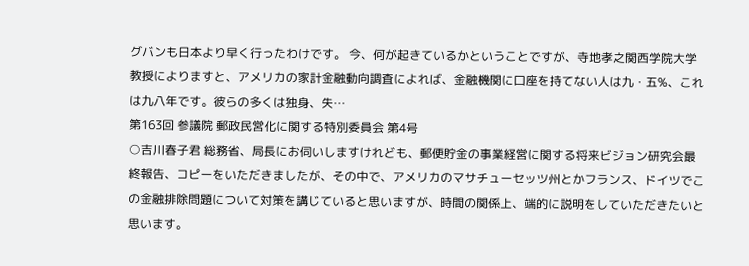グバンも日本より早く行ったわけです。 今、何が起きているかということですが、寺地孝之関西学院大学教授によりますと、アメリカの家計金融動向調査によれば、金融機関に口座を持てない人は九・五%、これは九八年です。彼らの多くは独身、失…
第163回 参議院 郵政民営化に関する特別委員会 第4号
○吉川春子君 総務省、局長にお伺いしますけれども、郵便貯金の事業経営に関する将来ビジョン研究会最終報告、コピーをいただきましたが、その中で、アメリカのマサチューセッツ州とかフランス、ドイツでこの金融排除問題について対策を講じていると思いますが、時間の関係上、端的に説明をしていただきたいと思います。